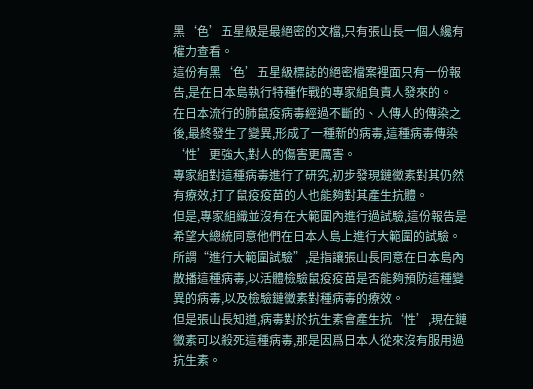黑‘色’五星級是最絕密的文檔,只有張山長一個人纔有權力查看。
這份有黑‘色’五星級標誌的絕密檔案裡面只有一份報告,是在日本島執行特種作戰的專家組負責人發來的。
在日本流行的肺鼠疫病毒經過不斷的、人傳人的傳染之後,最終發生了變異,形成了一種新的病毒,這種病毒傳染‘性’更強大,對人的傷害更厲害。
專家組對這種病毒進行了研究,初步發現鏈黴素對其仍然有療效,打了鼠疫疫苗的人也能夠對其產生抗體。
但是,專家組織並沒有在大範圍內進行過試驗,這份報告是希望大總統同意他們在日本人島上進行大範圍的試驗。
所謂“進行大範圍試驗”,是指讓張山長同意在日本島內散播這種病毒,以活體檢驗鼠疫疫苗是否能夠預防這種變異的病毒,以及檢驗鏈黴素對種病毒的療效。
但是張山長知道,病毒對於抗生素會產生抗‘性’,現在鏈黴素可以殺死這種病毒,那是因爲日本人從來沒有服用過抗生素。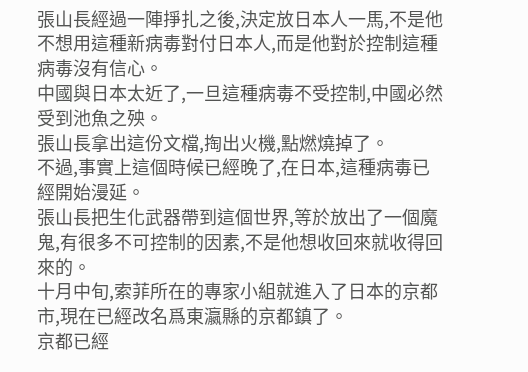張山長經過一陣掙扎之後,決定放日本人一馬,不是他不想用這種新病毒對付日本人,而是他對於控制這種病毒沒有信心。
中國與日本太近了,一旦這種病毒不受控制,中國必然受到池魚之殃。
張山長拿出這份文檔,掏出火機,點燃燒掉了。
不過,事實上這個時候已經晚了,在日本,這種病毒已經開始漫延。
張山長把生化武器帶到這個世界,等於放出了一個魔鬼,有很多不可控制的因素,不是他想收回來就收得回來的。
十月中旬,索菲所在的專家小組就進入了日本的京都市,現在已經改名爲東瀛縣的京都鎮了。
京都已經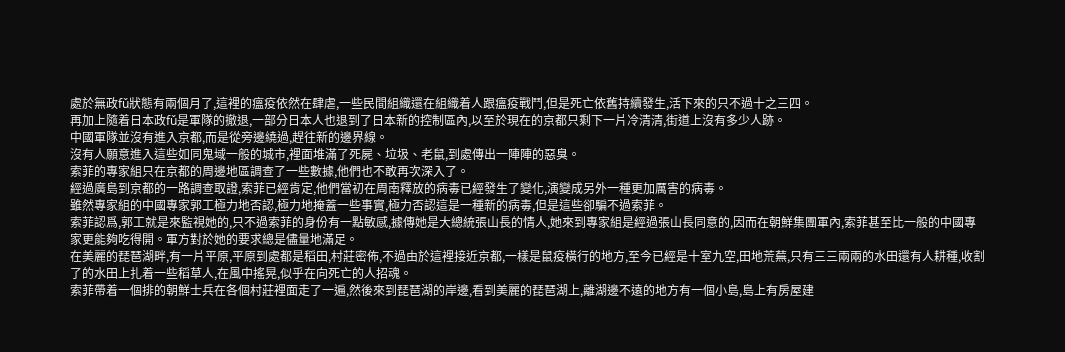處於無政fǔ狀態有兩個月了,這裡的瘟疫依然在肆虐,一些民間組織還在組織着人跟瘟疫戰鬥,但是死亡依舊持續發生,活下來的只不過十之三四。
再加上隨着日本政fǔ是軍隊的撤退,一部分日本人也退到了日本新的控制區內,以至於現在的京都只剩下一片冷清清,街道上沒有多少人跡。
中國軍隊並沒有進入京都,而是從旁邊繞過,趕往新的邊界線。
沒有人願意進入這些如同鬼域一般的城市,裡面堆滿了死屍、垃圾、老鼠,到處傳出一陣陣的惡臭。
索菲的專家組只在京都的周邊地區調查了一些數據,他們也不敢再次深入了。
經過廣島到京都的一路調查取證,索菲已經肯定,他們當初在周南釋放的病毒已經發生了變化,演變成另外一種更加厲害的病毒。
雖然專家組的中國專家郭工極力地否認,極力地掩蓋一些事實,極力否認這是一種新的病毒,但是這些卻騙不過索菲。
索菲認爲,郭工就是來監視她的,只不過索菲的身份有一點敏感,據傳她是大總統張山長的情人,她來到專家組是經過張山長同意的,因而在朝鮮集團軍內,索菲甚至比一般的中國專家更能夠吃得開。軍方對於她的要求總是儘量地滿足。
在美麗的琵琶湖畔,有一片平原,平原到處都是稻田,村莊密佈,不過由於這裡接近京都,一樣是鼠疫橫行的地方,至今已經是十室九空,田地荒蕪,只有三三兩兩的水田還有人耕種,收割了的水田上扎着一些稻草人,在風中搖晃,似乎在向死亡的人招魂。
索菲帶着一個排的朝鮮士兵在各個村莊裡面走了一遍,然後來到琵琶湖的岸邊,看到美麗的琵琶湖上,離湖邊不遠的地方有一個小島,島上有房屋建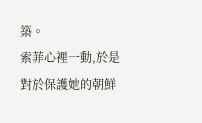築。
索菲心裡一動,於是對於保護她的朝鮮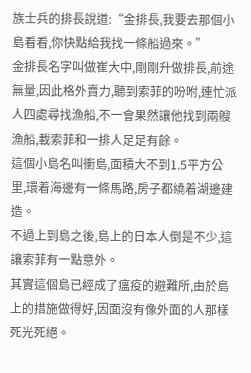族士兵的排長說道:“金排長,我要去那個小島看看,你快點給我找一條船過來。”
金排長名字叫做崔大中,剛剛升做排長,前途無量,因此格外賣力,聽到索菲的吩咐,連忙派人四處尋找漁船,不一會果然讓他找到兩艘漁船,載索菲和一排人足足有餘。
這個小島名叫衝島,面積大不到1.5平方公里,環着海邊有一條馬路,房子都繞着湖邊建造。
不過上到島之後,島上的日本人倒是不少,這讓索菲有一點意外。
其實這個島已經成了瘟疫的避難所,由於島上的措施做得好,因面沒有像外面的人那樣死光死絕。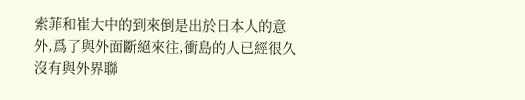索菲和崔大中的到來倒是出於日本人的意外,爲了與外面斷絕來往,衝島的人已經很久沒有與外界聯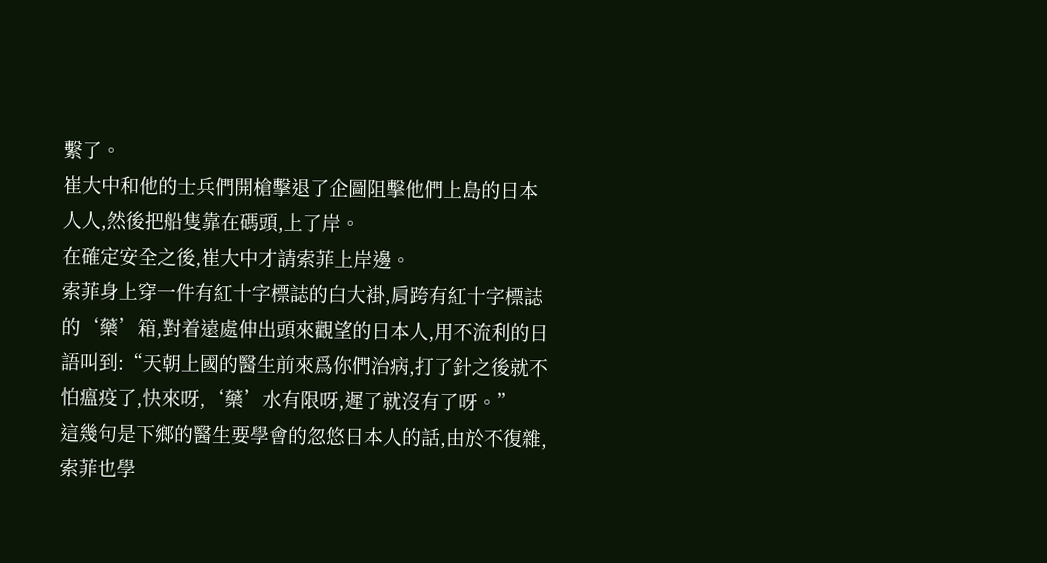繫了。
崔大中和他的士兵們開槍擊退了企圖阻擊他們上島的日本人人,然後把船隻靠在碼頭,上了岸。
在確定安全之後,崔大中才請索菲上岸邊。
索菲身上穿一件有紅十字標誌的白大褂,肩跨有紅十字標誌的‘藥’箱,對着遠處伸出頭來觀望的日本人,用不流利的日語叫到:“天朝上國的醫生前來爲你們治病,打了針之後就不怕瘟疫了,快來呀,‘藥’水有限呀,遲了就沒有了呀。”
這幾句是下鄉的醫生要學會的忽悠日本人的話,由於不復雜,索菲也學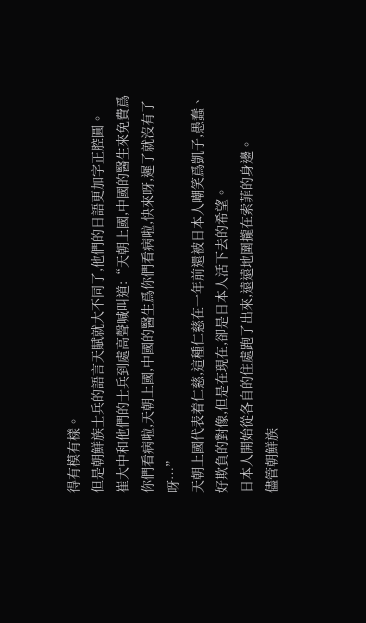得有模有樣。
但是朝鮮族士兵的語言天賦就大不同了,他們的日語更加字正腔圓。
崔大中和他們的士兵到處高聲喊叫道:“天朝上國,中國的醫生來免費爲你們看病啦,天朝上國,中國的醫生爲你們看病啦,快來呀,遲了就沒有了呀…”
天朝上國代表着仁慈,這種仁慈在一年前還被日本人嘲笑爲凱子,愚蠢、好欺負的對像,但是在現在,卻是日本人活下去的希望。
日本人開始從各自的住處跑了出來,遠遠地圍攏在索菲的身邊。
儘管朝鮮族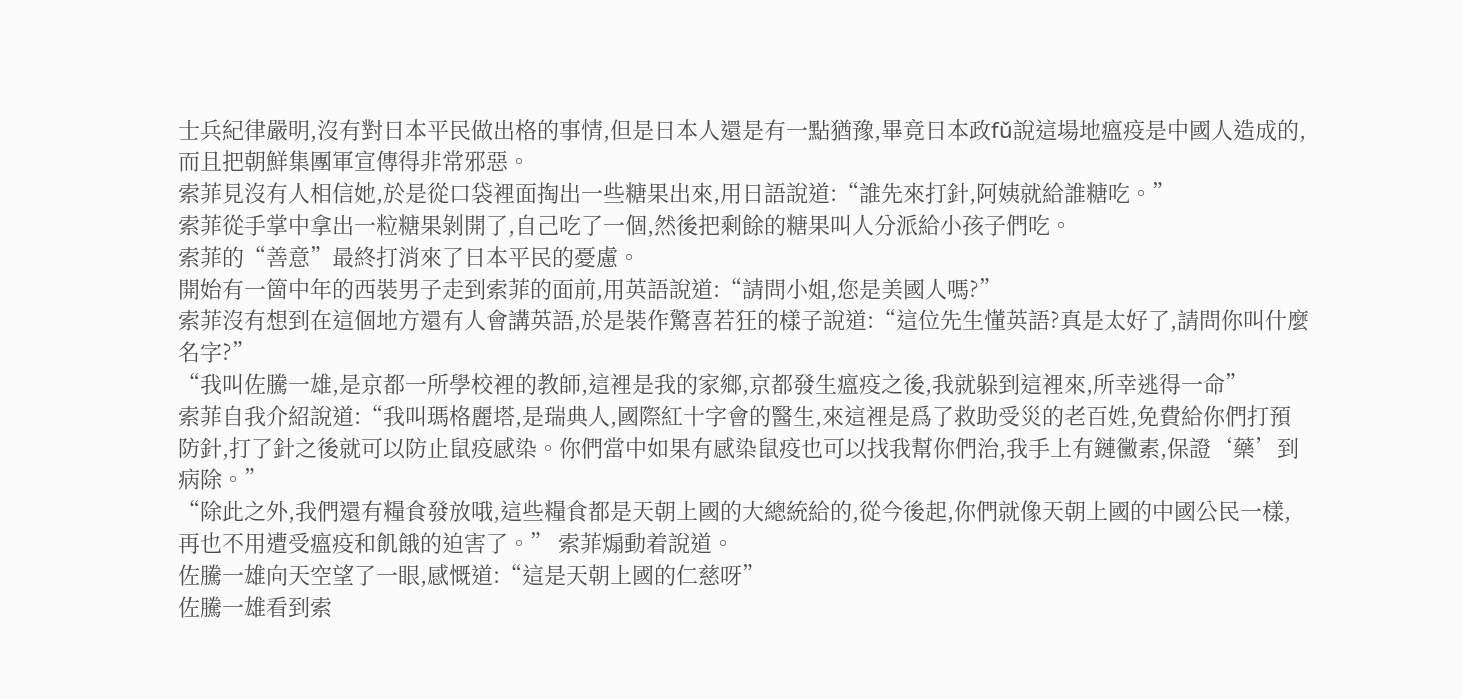士兵紀律嚴明,沒有對日本平民做出格的事情,但是日本人還是有一點猶豫,畢竟日本政fǔ說這場地瘟疫是中國人造成的,而且把朝鮮集團軍宣傳得非常邪惡。
索菲見沒有人相信她,於是從口袋裡面掏出一些糖果出來,用日語說道:“誰先來打針,阿姨就給誰糖吃。”
索菲從手掌中拿出一粒糖果剝開了,自己吃了一個,然後把剩餘的糖果叫人分派給小孩子們吃。
索菲的“善意”最終打消來了日本平民的憂慮。
開始有一箇中年的西裝男子走到索菲的面前,用英語說道:“請問小姐,您是美國人嗎?”
索菲沒有想到在這個地方還有人會講英語,於是裝作驚喜若狂的樣子說道:“這位先生懂英語?真是太好了,請問你叫什麼名字?”
“我叫佐騰一雄,是京都一所學校裡的教師,這裡是我的家鄉,京都發生瘟疫之後,我就躲到這裡來,所幸逃得一命”
索菲自我介紹說道:“我叫瑪格麗塔,是瑞典人,國際紅十字會的醫生,來這裡是爲了救助受災的老百姓,免費給你們打預防針,打了針之後就可以防止鼠疫感染。你們當中如果有感染鼠疫也可以找我幫你們治,我手上有鏈黴素,保證‘藥’到病除。”
“除此之外,我們還有糧食發放哦,這些糧食都是天朝上國的大總統給的,從今後起,你們就像天朝上國的中國公民一樣,再也不用遭受瘟疫和飢餓的迫害了。” 索菲煽動着說道。
佐騰一雄向天空望了一眼,感慨道:“這是天朝上國的仁慈呀”
佐騰一雄看到索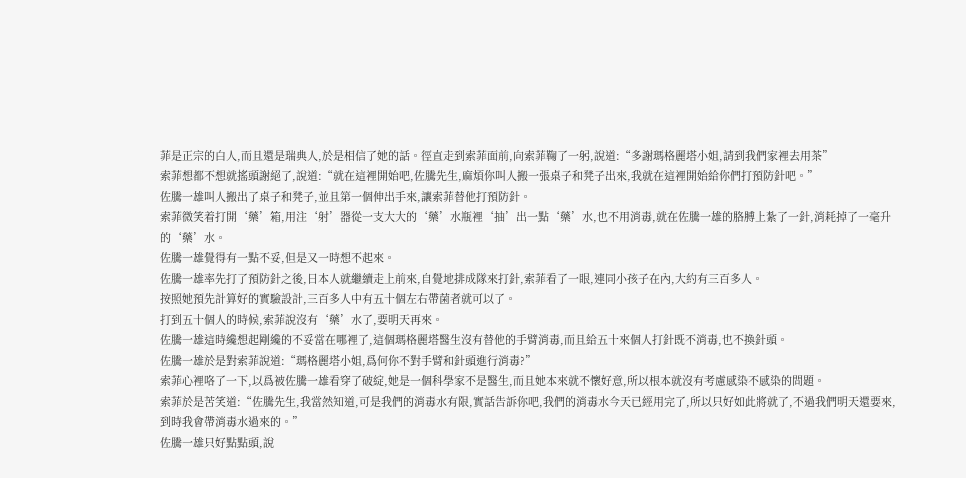菲是正宗的白人,而且還是瑞典人,於是相信了她的話。徑直走到索菲面前,向索菲鞠了一躬,說道:“多謝瑪格麗塔小姐,請到我們家裡去用茶”
索菲想都不想就搖頭謝絕了,說道:“就在這裡開始吧,佐騰先生,麻煩你叫人搬一張桌子和凳子出來,我就在這裡開始給你們打預防針吧。”
佐騰一雄叫人搬出了桌子和凳子,並且第一個伸出手來,讓索菲替他打預防針。
索菲微笑着打開‘藥’箱,用注‘射’器從一支大大的‘藥’水瓶裡‘抽’出一點‘藥’水,也不用消毒,就在佐騰一雄的胳膊上紮了一針,消耗掉了一毫升的‘藥’水。
佐騰一雄覺得有一點不妥,但是又一時想不起來。
佐騰一雄率先打了預防針之後,日本人就繼續走上前來,自覺地排成隊來打針,索菲看了一眼,連同小孩子在內,大約有三百多人。
按照她預先計算好的實驗設計,三百多人中有五十個左右帶菌者就可以了。
打到五十個人的時候,索菲說沒有‘藥’水了,要明天再來。
佐騰一雄這時纔想起剛纔的不妥當在哪裡了,這個瑪格麗塔醫生沒有替他的手臂消毒,而且給五十來個人打針既不消毒,也不換針頭。
佐騰一雄於是對索菲說道:“瑪格麗塔小姐,爲何你不對手臂和針頭進行消毒?”
索菲心裡咯了一下,以爲被佐騰一雄看穿了破綻,她是一個科學家不是醫生,而且她本來就不懷好意,所以根本就沒有考慮感染不感染的問題。
索菲於是苦笑道:“佐騰先生,我當然知道,可是我們的消毒水有限,實話告訴你吧,我們的消毒水今天已經用完了,所以只好如此將就了,不過我們明天還要來,到時我會帶消毒水過來的。”
佐騰一雄只好點點頭,說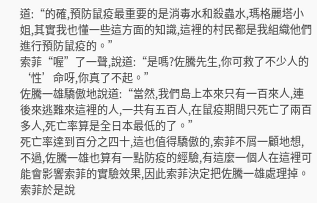道:“的確,預防鼠疫最重要的是消毒水和殺蟲水,瑪格麗塔小姐,其實我也懂一些這方面的知識,這裡的村民都是我組織他們進行預防鼠疫的。”
索菲“喔”了一聲,說道:“是嗎?佐騰先生,你可救了不少人的‘性’命呀,你真了不起。”
佐騰一雄驕傲地說道:“當然,我們島上本來只有一百來人,連後來逃難來這裡的人,一共有五百人,在鼠疫期間只死亡了兩百多人,死亡率算是全日本最低的了。”
死亡率達到百分之四十,這也值得驕傲的,索菲不屑一顧地想,不過,佐騰一雄也算有一點防疫的經驗,有這麼一個人在這裡可能會影響索菲的實驗效果,因此索菲決定把佐騰一雄處理掉。
索菲於是說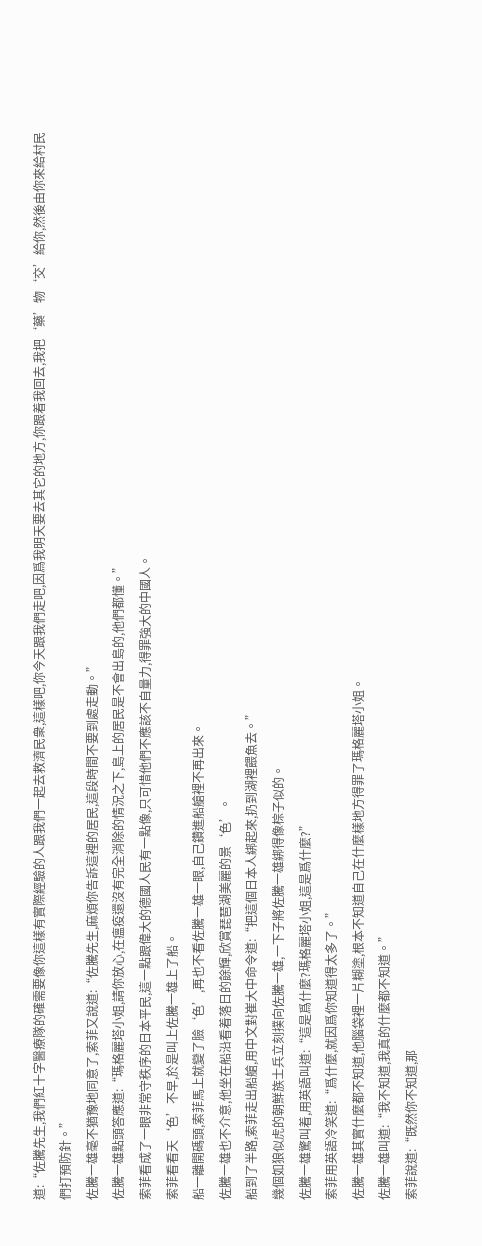道:“佐騰先生,我們紅十字醫療隊的確需要像你這樣有實際經驗的人跟我們一起去救濟民衆,這樣吧,你今天跟我們走吧,因爲我明天要去其它的地方,你跟着我回去,我把‘藥’物‘交’給你,然後由你來給村民們打預防針。”
佐騰一雄毫不猶豫地同意了,索菲又說道:“佐騰先生,麻煩你告訴這裡的居民,這段時間不要到處走動。”
佐騰一雄點頭答應道:“瑪格麗塔小姐,請你放心,在瘟疫還沒有完全消除的情況之下,島上的居民是不會出島的,他們都懂。”
索菲看成了一眼非常守秩序的日本平民,這一點跟偉大的德國人民有一點像,只可惜他們不應該不自量力,得罪強大的中國人。
索菲看看天‘色’不早,於是叫上佐騰一雄上了船。
船一離開碼頭,索菲馬上就變了臉‘色’,再也不看佐騰一雄一眼,自己鑽進船艙裡不再出來。
佐騰一雄也不介意,他坐在船沿看着落日的餘輝,欣賞琵琶湖美麗的景‘色’。
船到了半路,索菲走出船艙,用中文對崔大中命令道:“把這個日本人綁起來,扔到湖裡餵魚去。”
幾個如狼似虎的朝鮮族士兵立刻撲向佐騰一雄,一下子將佐騰一雄綁得像棕子似的。
佐騰一雄驚叫着,用英語叫道:“這是爲什麼?瑪格麗塔小姐,這是爲什麼?”
索菲用英語冷笑道:“爲什麼,就因爲你知道得太多了。”
佐騰一雄其實什麼都不知道,他腦袋裡一片糊塗,根本不知道自己在什麼樣地方得罪了瑪格麗塔小姐。
佐騰一雄叫道:“我不知道,我真的什麼都不知道。”
索菲說道:“既然你不知道,那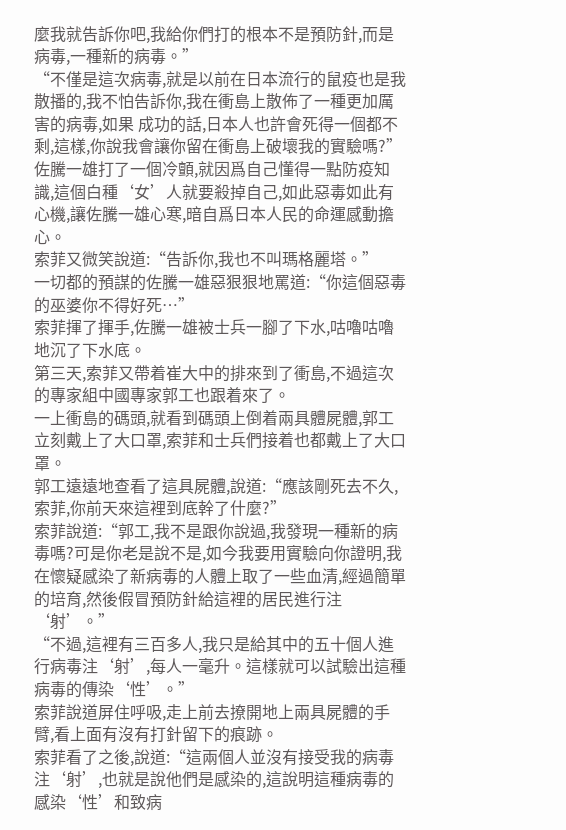麼我就告訴你吧,我給你們打的根本不是預防針,而是病毒,一種新的病毒。”
“不僅是這次病毒,就是以前在日本流行的鼠疫也是我散播的,我不怕告訴你,我在衝島上散佈了一種更加厲害的病毒,如果 成功的話,日本人也許會死得一個都不剩,這樣,你說我會讓你留在衝島上破壞我的實驗嗎?”
佐騰一雄打了一個冷顫,就因爲自己懂得一點防疫知識,這個白種‘女’人就要殺掉自己,如此惡毒如此有心機,讓佐騰一雄心寒,暗自爲日本人民的命運感動擔心。
索菲又微笑說道:“告訴你,我也不叫瑪格麗塔。”
一切都的預謀的佐騰一雄惡狠狠地罵道:“你這個惡毒的巫婆你不得好死…”
索菲揮了揮手,佐騰一雄被士兵一腳了下水,咕嚕咕嚕地沉了下水底。
第三天,索菲又帶着崔大中的排來到了衝島,不過這次的專家組中國專家郭工也跟着來了。
一上衝島的碼頭,就看到碼頭上倒着兩具體屍體,郭工立刻戴上了大口罩,索菲和士兵們接着也都戴上了大口罩。
郭工遠遠地查看了這具屍體,說道:“應該剛死去不久,索菲,你前天來這裡到底幹了什麼?”
索菲說道:“郭工,我不是跟你說過,我發現一種新的病毒嗎?可是你老是說不是,如今我要用實驗向你證明,我在懷疑感染了新病毒的人體上取了一些血清,經過簡單的培育,然後假冒預防針給這裡的居民進行注‘射’。”
“不過,這裡有三百多人,我只是給其中的五十個人進行病毒注‘射’,每人一毫升。這樣就可以試驗出這種病毒的傳染‘性’。”
索菲說道屏住呼吸,走上前去撩開地上兩具屍體的手臂,看上面有沒有打針留下的痕跡。
索菲看了之後,說道:“這兩個人並沒有接受我的病毒注‘射’,也就是說他們是感染的,這說明這種病毒的感染‘性’和致病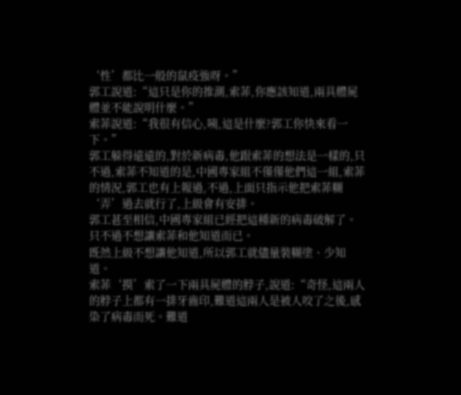‘性’都比一般的鼠疫強呀。”
郭工說道:“這只是你的推測,索菲,你應該知道,兩具體屍體並不能說明什麼。”
索菲說道:“我很有信心,咦,這是什麼?郭工你快來看一下。”
郭工躲得遠遠的,對於新病毒,他跟索菲的想法是一樣的,只不過,索菲不知道的是,中國專家組不僅僅他們這一組,索菲的情況,郭工也有上報過,不過,上面只指示他把索菲糊‘弄’過去就行了,上級會有安排。
郭工甚至相信,中國專家組已經把這種新的病毒破解了。只不過不想讓索菲和他知道而已。
既然上級不想讓他知道,所以郭工就儘量裝糊塗、少知道。
索菲‘摸’索了一下兩具屍體的脖子,說道:“奇怪,這兩人的脖子上都有一排牙齒印,難道這兩人是被人咬了之後,感染了病毒而死。難道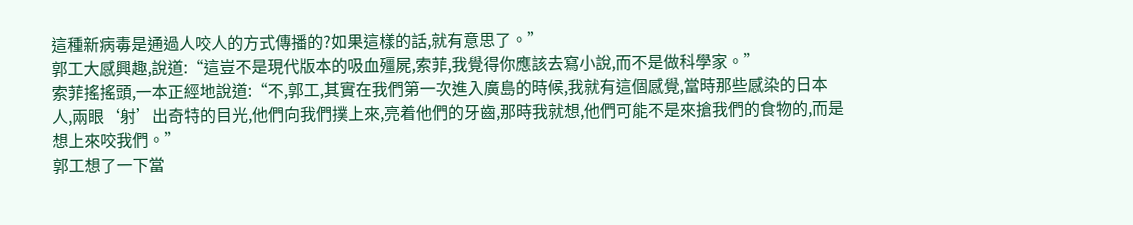這種新病毒是通過人咬人的方式傳播的?如果這樣的話,就有意思了。”
郭工大感興趣,說道:“這豈不是現代版本的吸血殭屍,索菲,我覺得你應該去寫小說,而不是做科學家。”
索菲搖搖頭,一本正經地說道:“不,郭工,其實在我們第一次進入廣島的時候,我就有這個感覺,當時那些感染的日本人,兩眼‘射’出奇特的目光,他們向我們撲上來,亮着他們的牙齒,那時我就想,他們可能不是來搶我們的食物的,而是想上來咬我們。”
郭工想了一下當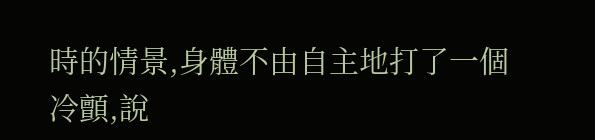時的情景,身體不由自主地打了一個冷顫,說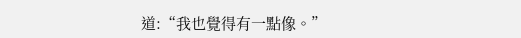道:“我也覺得有一點像。”